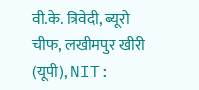वी.के. त्रिवेदी, ब्यूरो चीफ, लखीमपुर खीरी (यूपी), NIT: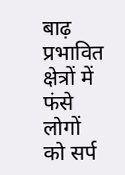बाढ़ प्रभावित क्षेत्रों में फंसे लोगों को सर्प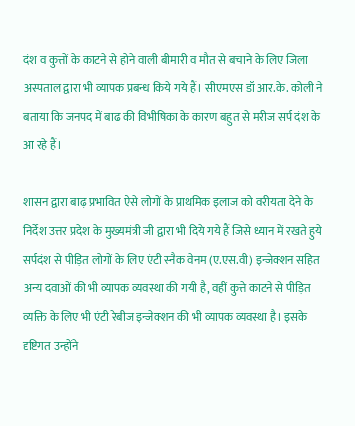दंश व कुत्तों के काटने से होने वाली बीमारी व मौत से बचाने के लिए जिला अस्पताल द्वारा भी व्यापक प्रबन्ध किये गये हैं। सीएमएस डॉ आर.के. कोली ने बताया कि जनपद में बाढ की विभीषिका के कारण बहुत से मरीज सर्प दंश के आ रहे हैं।

शासन द्वारा बाढ़ प्रभावित ऐसे लोगों के प्राथमिक इलाज को वरीयता देने के निर्देश उत्तर प्रदेश के मुख्यमंत्री जी द्वारा भी दिये गये हैं जिसे ध्यान में रखते हुये सर्पदंश से पीड़ित लोगों के लिए एंटी स्नैक वेनम (ए.एस.वी) इन्जेक्शन सहित अन्य दवाओं की भी व्यापक व्यवस्था की गयी है, वहीं कुत्ते काटने से पीड़ित व्यक्ति के लिए भी एंटी रेबीज इन्जेक्शन की भी व्यापक व्यवस्था है। इसके दृष्टिगत उन्होंने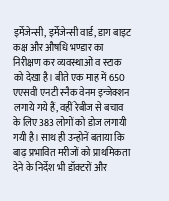इर्मेजेन्सी, इर्मेजेन्सी वार्ड, डाग बाइट कक्ष और औषधि भण्डार का निरीक्षण कर व्यवस्थाओं व स्टाक को देखा है। बीते एक माह में 650 एएसवी एनटी स्नैक वेनम इन्जेक्शन लगाये गये हैं, वहीं रेबीज से बचाव के लिए 383 लोगों को डोज लगायी गयी है। साथ ही उन्होनें बताया कि बाढ़ प्रभावित मरीजों को प्राथमिकता देने के निर्देश भी डॉक्टरों और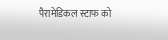पैरामेडिकल स्टाफ को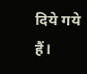दिये गये हैं।